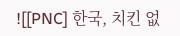![[PNC] 한국, 치킨 없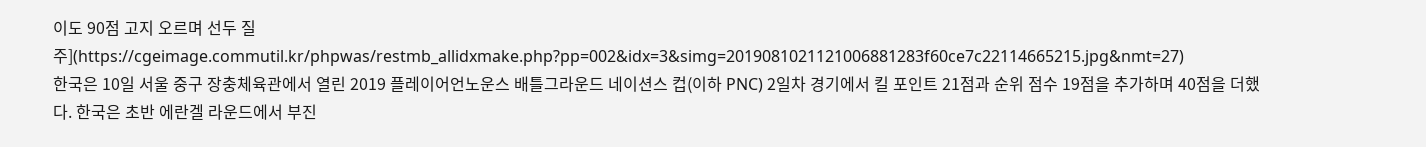이도 90점 고지 오르며 선두 질주](https://cgeimage.commutil.kr/phpwas/restmb_allidxmake.php?pp=002&idx=3&simg=2019081021121006881283f60ce7c22114665215.jpg&nmt=27)
한국은 10일 서울 중구 장충체육관에서 열린 2019 플레이어언노운스 배틀그라운드 네이션스 컵(이하 PNC) 2일차 경기에서 킬 포인트 21점과 순위 점수 19점을 추가하며 40점을 더했다. 한국은 초반 에란겔 라운드에서 부진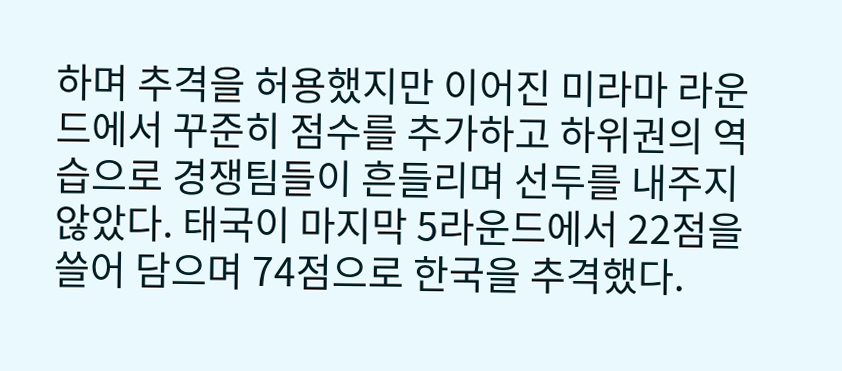하며 추격을 허용했지만 이어진 미라마 라운드에서 꾸준히 점수를 추가하고 하위권의 역습으로 경쟁팀들이 흔들리며 선두를 내주지 않았다. 태국이 마지막 5라운드에서 22점을 쓸어 담으며 74점으로 한국을 추격했다.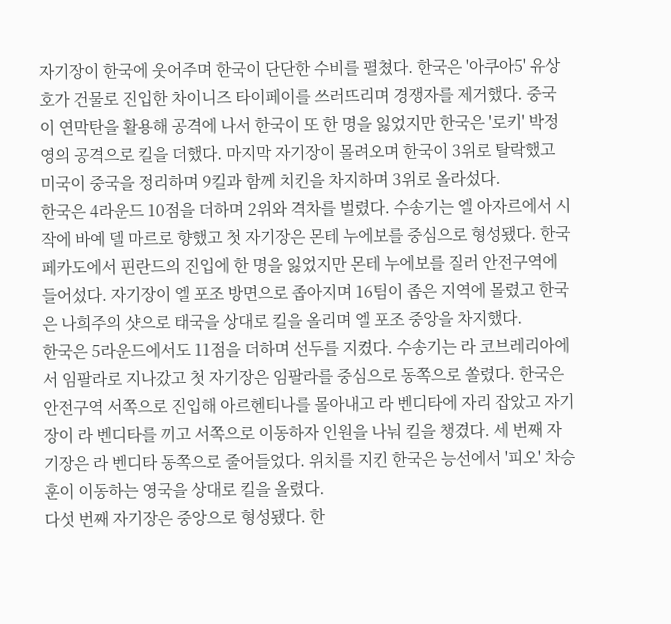자기장이 한국에 웃어주며 한국이 단단한 수비를 펼쳤다. 한국은 '아쿠아5' 유상호가 건물로 진입한 차이니즈 타이페이를 쓰러뜨리며 경쟁자를 제거했다. 중국이 연막탄을 활용해 공격에 나서 한국이 또 한 명을 잃었지만 한국은 '로키' 박정영의 공격으로 킬을 더했다. 마지막 자기장이 몰려오며 한국이 3위로 탈락했고 미국이 중국을 정리하며 9킬과 함께 치킨을 차지하며 3위로 올라섰다.
한국은 4라운드 10점을 더하며 2위와 격차를 벌렸다. 수송기는 엘 아자르에서 시작에 바예 델 마르로 향했고 첫 자기장은 몬테 누에보를 중심으로 형성됐다. 한국 페카도에서 핀란드의 진입에 한 명을 잃었지만 몬테 누에보를 질러 안전구역에 들어섰다. 자기장이 엘 포조 방면으로 좁아지며 16팀이 좁은 지역에 몰렸고 한국은 나희주의 샷으로 태국을 상대로 킬을 올리며 엘 포조 중앙을 차지했다.
한국은 5라운드에서도 11점을 더하며 선두를 지켰다. 수송기는 라 코브레리아에서 임팔라로 지나갔고 첫 자기장은 임팔라를 중심으로 동쪽으로 쏠렸다. 한국은 안전구역 서쪽으로 진입해 아르헨티나를 몰아내고 라 벤디타에 자리 잡았고 자기장이 라 벤디타를 끼고 서쪽으로 이동하자 인원을 나눠 킬을 챙겼다. 세 번째 자기장은 라 벤디타 동쪽으로 줄어들었다. 위치를 지킨 한국은 능선에서 '피오' 차승훈이 이동하는 영국을 상대로 킬을 올렸다.
다섯 번째 자기장은 중앙으로 형성됐다. 한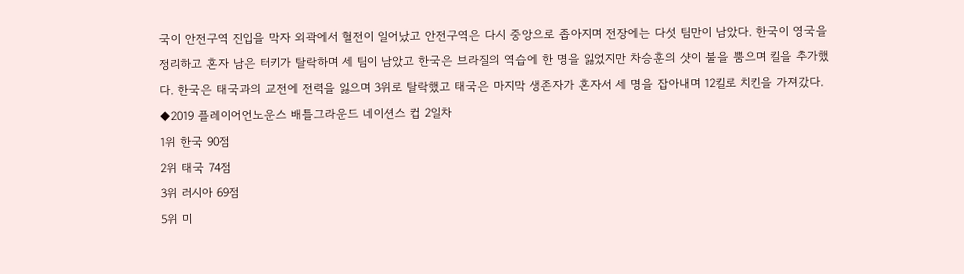국이 안전구역 진입을 막자 외곽에서 혈전이 일어났고 안전구역은 다시 중앙으로 좁아지며 전장에는 다섯 팀만이 남았다. 한국이 영국을 정리하고 혼자 남은 터키가 탈락하며 세 팀이 남았고 한국은 브라질의 역습에 한 명을 잃었지만 차승훈의 샷이 불을 뿜으며 킬을 추가했다. 한국은 태국과의 교전에 전력을 잃으며 3위로 탈락했고 태국은 마지막 생존자가 혼자서 세 명을 잡아내며 12킬로 치킨을 가져갔다.
◆2019 플레이어언노운스 배틀그라운드 네이션스 컵 2일차
1위 한국 90점
2위 태국 74점
3위 러시아 69점
5위 미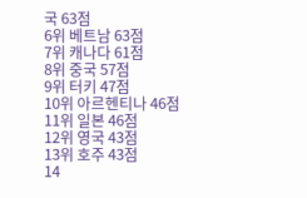국 63점
6위 베트남 63점
7위 캐나다 61점
8위 중국 57점
9위 터키 47점
10위 아르헨티나 46점
11위 일본 46점
12위 영국 43점
13위 호주 43점
14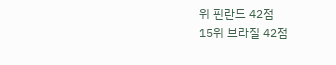위 핀란드 42점
15위 브라질 42점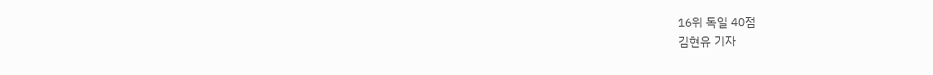16위 독일 40점
김현유 기자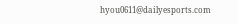hyou0611@dailyesports.com